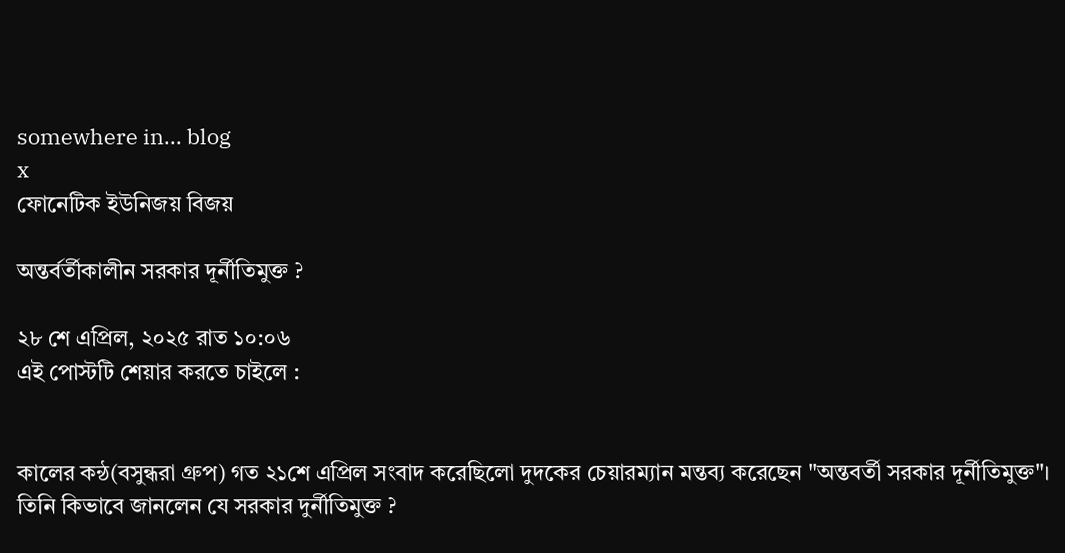somewhere in... blog
x
ফোনেটিক ইউনিজয় বিজয়

অন্তর্বর্তীকালীন সরকার দূর্নীতিমুক্ত ?

২৮ শে এপ্রিল, ২০২৫ রাত ১০:০৬
এই পোস্টটি শেয়ার করতে চাইলে :


কালের কন্ঠ(বসুন্ধরা গ্রুপ) গত ২১শে এপ্রিল সংবাদ করেছিলো দুদকের চেয়ারম্যান মন্তব্য করেছেন "অন্তবর্তী সরকার দূর্নীতিমুক্ত"। তিনি কিভাবে জানলেন যে সরকার দুর্নীতিমুক্ত ?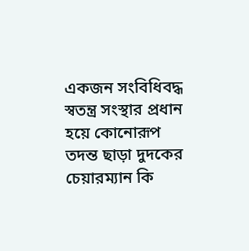একজন সংবিধিবদ্ধ স্বতন্ত্র সংস্থার প্রধান হয়ে কোনোরূপ তদন্ত ছাড়া দুদকের চেয়ারম্যান কি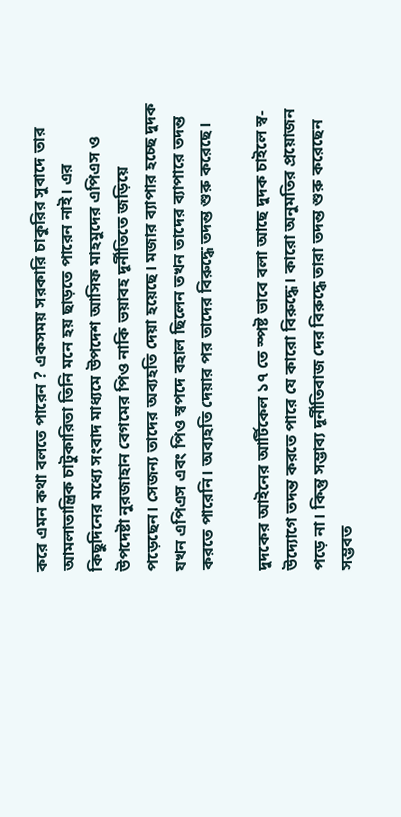করে এমন কথা বলতে পারেন ? একসময় সরকারি চাকুরির সুবাদে তার আমলাতান্ত্রিক চাটুকারিতা তিনি মনে হয় ছাড়তে পারেন নাই। এর কিছুদিনের মধ্যে সংবাদ মাধ্যমে উপদেশ আসিফ মাহমুদের এপিএস ও উপদেষ্টা নুরজাহান বেগমের পিও নাকি ভয়াবহ দূর্নীতিতে জড়িয়ে পড়েছেন। সেজন্য তাদের অব্যহতি দেয়া হয়েছে। মজার ব্যাপার হচ্ছে দুদক যখন এপিএস এবং পিও স্বপদে বহাল ছিলেন তখন তাদের ব্যাপারে তদন্ত করতে পারেনি। অব্যহতি দেয়ার পর তাদের বিরুদ্ধে তদন্ত শুরু করেছে।

দুদকের আইনের আর্টিকেল ১৭ তে স্পষ্ট ভাবে বলা আছে দুদক চাইলে স্ব- উদ্যোগে তদন্ত করতে পারে যে কারো বিরুদ্ধে। কারো অনুমতির প্রয়োজন পড়ে না। কিন্তু সম্ভাব্য দূর্নীতিবাজ দের বিরুদ্ধে তারা তদন্ত শুরু করেছেন সম্ভবত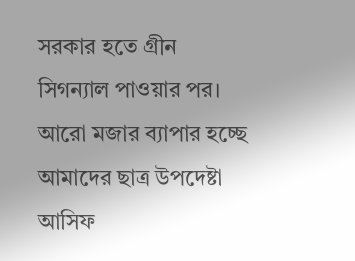সরকার হতে গ্রীন সিগন্যাল পাওয়ার পর। আরো মজার ব্যাপার হচ্ছে আমাদের ছাত্র উপদেষ্টা আসিফ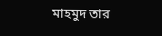মাহমুদ তার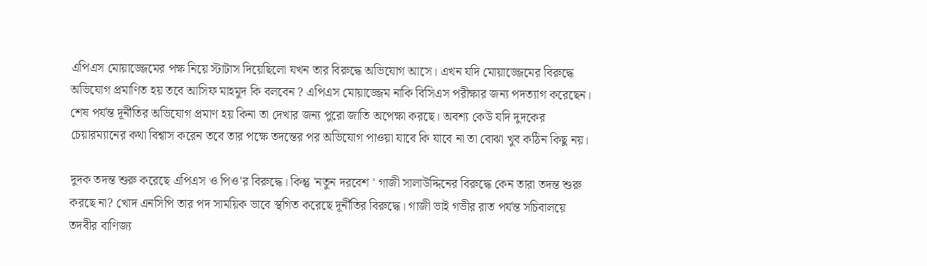এপিএস মোয়াজ্জেমের পক্ষ নিয়ে স্টাটাস দিয়েছিলো যখন তার বিরুদ্ধে অভিযোগ আসে। এখন যদি মোয়াজ্জেমের বিরুদ্ধে অভিযোগ প্রমাণিত হয় তবে আসিফ মাহমুদ কি বলবেন ? এপিএস মোয়াজ্জেম নাকি বিসিএস পরীক্ষার জন্য পদত্যাগ করেছেন। শেষ পর্যন্ত দূর্নীতির অভিযোগ প্রমাণ হয় কিনা তা দেখার জন্য পুরো জাতি অপেক্ষা করছে। অবশ্য কেউ যদি দুদকের চেয়ারম্যানের কথা বিশ্বাস করেন তবে তার পক্ষে তদন্তের পর অভিযোগ পাওয়া যাবে কি যাবে না তা বোঝা খুব কঠিন কিছু নয়।

দুদক তদন্ত শুরু করেছে এপিএস ও পিও'র বিরুদ্ধে। কিন্তু 'নতুন দরবেশ ' গাজী সালাউদ্দিনের বিরুদ্ধে কেন তারা তদন্ত শুরু করছে না? খোদ এনসিপি তার পদ সাময়িক ভাবে স্থগিত করেছে দূর্নীতির বিরুদ্ধে। গাজী ভাই গভীর রাত পর্যন্ত সচিবালয়ে তদবীর বাণিজ্য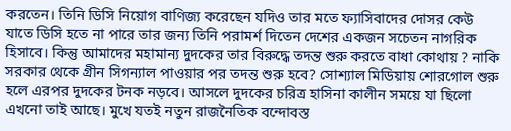করতেন। তিনি ডিসি নিয়োগ বাণিজ্য করেছেন যদিও তার মতে ফ্যাসিবাদের দোসর কেউ যাতে ডিসি হতে না পারে তার জন্য তিনি পরামর্শ দিতেন দেশের একজন সচেতন নাগরিক হিসাবে। কিন্তু আমাদের মহামান্য দুদকের তার বিরুদ্ধে তদন্ত শুরু করতে বাধা কোথায় ? নাকি সরকার থেকে গ্রীন সিগন্যাল পাওয়ার পর তদন্ত শুরু হবে? সোশ্যাল মিডিয়ায় শোরগোল শুরু হলে এরপর দুদকের টনক নড়বে। আসলে দুদকের চরিত্র হাসিনা কালীন সময়ে যা ছিলো এখনো তাই আছে। মুখে যতই নতুন রাজনৈতিক বন্দোবস্ত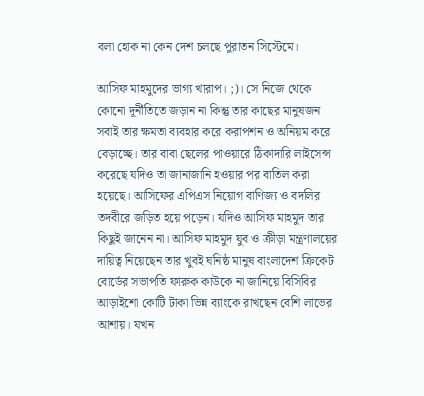বলা হোক না কেন দেশ চলছে পুরাতন সিস্টেমে।

আসিফ মাহমুদের ভাগ্য খারাপ। ;)। সে নিজে থেকে কোনো দূর্নীতিতে জড়ান না কিন্তু তার কাছের মানুষজন সবাই তার ক্ষমতা ব্যবহার করে করাপশন ও অনিয়ম করে বেড়াচ্ছে। তার বাবা ছেলের পাওয়ারে ঠিকাদারি লাইসেন্স করেছে যদিও তা জানাজানি হওয়ার পর বাতিল করা হয়েছে। আসিফের এপিএস নিয়োগ বাণিজ্য ও বদলির তদবীরে জড়িত হয়ে পড়েন। যদিও আসিফ মাহমুদ তার কিছুই জানেন না। আসিফ মাহমুদ যুব ও ক্রীড়া মন্ত্রণালয়ের দায়িত্ব নিয়েছেন তার খুবই ঘনিষ্ঠ মানুষ বাংলাদেশ ক্রিকেট বোর্ডের সভাপতি ফারুক কাউকে না জানিয়ে বিসিবির আড়াইশো কোটি টাকা ভিন্ন ব্যাংকে রাখছেন বেশি লাভের আশায়। যখন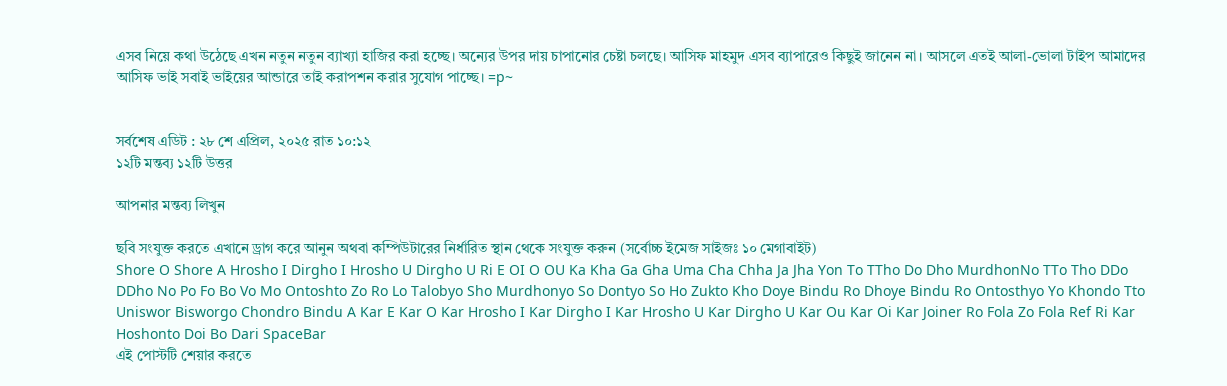এসব নিয়ে কথা উঠেছে এখন নতুন নতুন ব্যাখ্যা হাজির করা হচ্ছে। অন্যের উপর দায় চাপানোর চেষ্টা চলছে। আসিফ মাহমুদ এসব ব্যাপারেও কিছুই জানেন না। আসলে এতই আলা-ভোলা টাইপ আমাদের আসিফ ভাই সবাই ভাইয়ের আন্ডারে তাই করাপশন করার সুযোগ পাচ্ছে। =p~


সর্বশেষ এডিট : ২৮ শে এপ্রিল, ২০২৫ রাত ১০:১২
১২টি মন্তব্য ১২টি উত্তর

আপনার মন্তব্য লিখুন

ছবি সংযুক্ত করতে এখানে ড্রাগ করে আনুন অথবা কম্পিউটারের নির্ধারিত স্থান থেকে সংযুক্ত করুন (সর্বোচ্চ ইমেজ সাইজঃ ১০ মেগাবাইট)
Shore O Shore A Hrosho I Dirgho I Hrosho U Dirgho U Ri E OI O OU Ka Kha Ga Gha Uma Cha Chha Ja Jha Yon To TTho Do Dho MurdhonNo TTo Tho DDo DDho No Po Fo Bo Vo Mo Ontoshto Zo Ro Lo Talobyo Sho Murdhonyo So Dontyo So Ho Zukto Kho Doye Bindu Ro Dhoye Bindu Ro Ontosthyo Yo Khondo Tto Uniswor Bisworgo Chondro Bindu A Kar E Kar O Kar Hrosho I Kar Dirgho I Kar Hrosho U Kar Dirgho U Kar Ou Kar Oi Kar Joiner Ro Fola Zo Fola Ref Ri Kar Hoshonto Doi Bo Dari SpaceBar
এই পোস্টটি শেয়ার করতে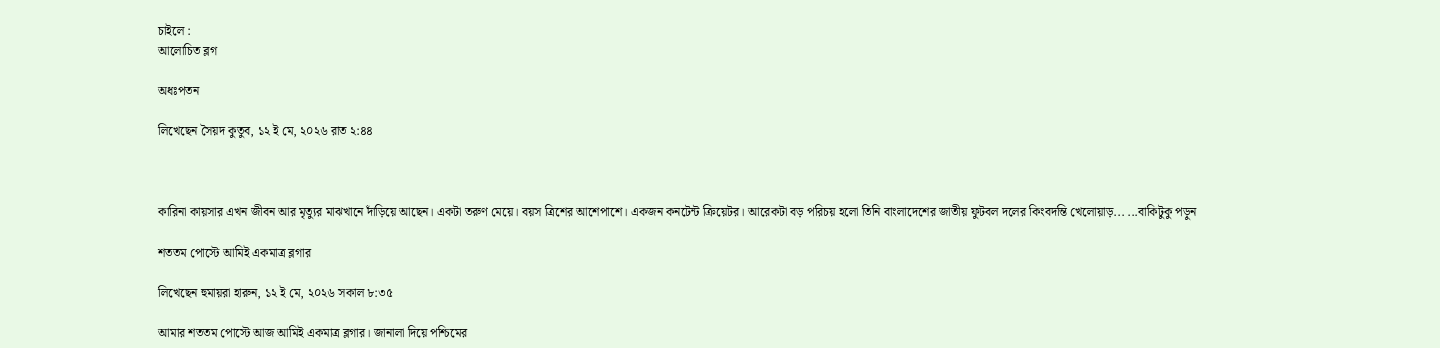চাইলে :
আলোচিত ব্লগ

অধঃপতন

লিখেছেন সৈয়দ কুতুব, ১২ ই মে, ২০২৬ রাত ২:৪৪



কারিনা কায়সার এখন জীবন আর মৃত্যুর মাঝখানে দাঁড়িয়ে আছেন। একটা তরুণ মেয়ে। বয়স ত্রিশের আশেপাশে। একজন কনটেন্ট ক্রিয়েটর। আরেকটা বড় পরিচয় হলো তিনি বাংলাদেশের জাতীয় ফুটবল দলের কিংবদন্তি খেলোয়াড়... ...বাকিটুকু পড়ুন

শততম পোস্টে আমিই একমাত্র ব্লগার

লিখেছেন হুমায়রা হারুন, ১২ ই মে, ২০২৬ সকাল ৮:৩৫

আমার শততম পোস্টে আজ আমিই একমাত্র ব্লগার। জানালা দিয়ে পশ্চিমের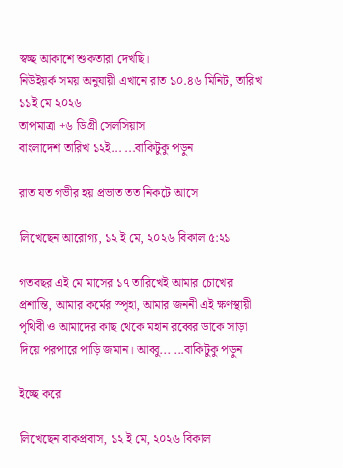স্বচ্ছ আকাশে শুকতারা দেখছি।
নিউইয়র্ক সময় অনুযায়ী এখানে রাত ১০.৪৬ মিনিট, তারিখ ১১ই মে ২০২৬
তাপমাত্রা +৬ ডিগ্রী সেলসিয়াস
বাংলাদেশ তারিখ ১২ই... ...বাকিটুকু পড়ুন

রাত যত গভীর হয় প্রভাত তত নিকটে আসে

লিখেছেন আরোগ্য, ১২ ই মে, ২০২৬ বিকাল ৫:২১

গতবছর এই মে মাসের ১৭ তারিখেই আমার চোখের প্রশান্তি, আমার কর্মের স্পৃহা, আমার জননী এই ক্ষণস্থায়ী পৃথিবী ও আমাদের কাছ থেকে মহান রব্বের ডাকে সাড়া দিয়ে পরপারে পাড়ি জমান। আব্বু... ...বাকিটুকু পড়ুন

ইচ্ছে করে

লিখেছেন বাকপ্রবাস, ১২ ই মে, ২০২৬ বিকাল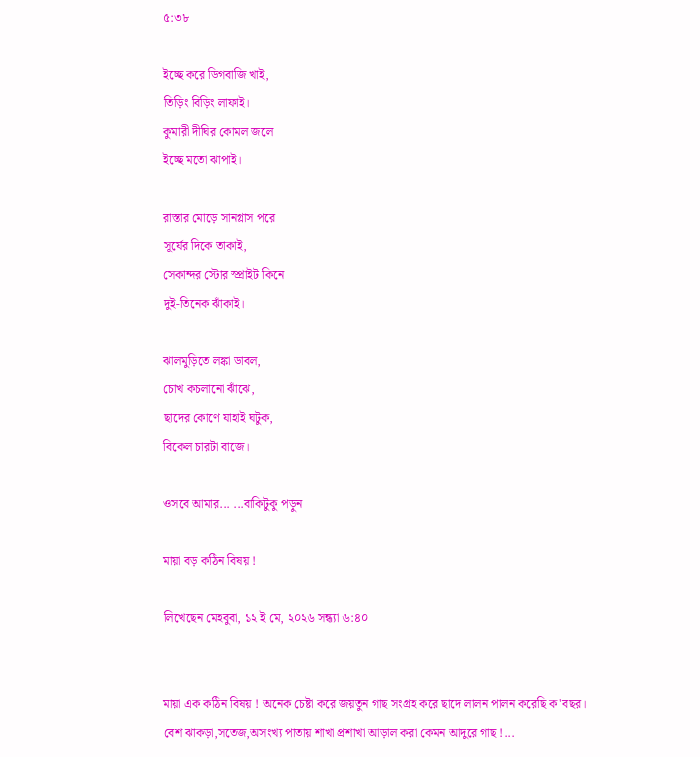৫:৩৮

ইচ্ছে করে ডিগবাজি খাই,
তিড়িং বিড়িং লাফাই।
কুমারী দীঘির কোমল জলে
ইচ্ছে মতো ঝাপাই।

রাস্তার মোড়ে সানগ্লাস পরে
সূর্যের দিকে তাকাই,
সেকান্দর স্টোর স্প্রাইট কিনে
দুই-তিনেক ঝাঁকাই।

ঝালমুড়িতে লঙ্কা ডাবল,
চোখ কচলানো ঝাঁঝে,
ছাদের কোণে যাহাই ঘটুক,
বিকেল চারটা বাজে।

ওসবে আমার... ...বাকিটুকু পড়ুন

মায়া বড় কঠিন বিষয় !

লিখেছেন মেহবুবা, ১২ ই মে, ২০২৬ সন্ধ্যা ৬:৪০


মায়া এক কঠিন বিষয় ! অনেক চেষ্টা করে জয়তুন গাছ সংগ্রহ করে ছাদে লালন পালন করেছি ক'বছর।
বেশ ঝাকড়া,সতেজ,অসংখ্য পাতায় শাখা প্রশাখা আড়াল করা কেমন আদুরে গাছ !...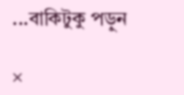...বাকিটুকু পড়ুন

×